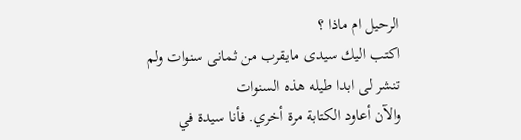الرحيل ام ماذا ؟
اكتب اليك سيدى مايقرب من ثمانى سنوات ولم
تنشر لى ابدا طيله هذه السنوات
والآن أعاود الكتابة مرة أخري. فأنا سيدة في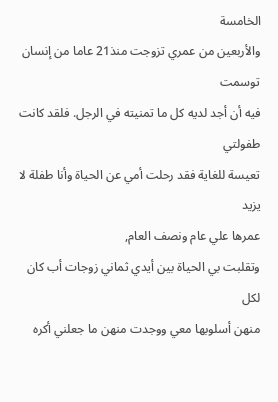الخامسة
والأربعين من عمري تزوجت منذ21 عاما من إنسان توسمت
فيه أن أجد لديه كل ما تمنيته في الرجل. فلقد كانت طفولتي
تعيسة للغاية فقد رحلت أمي عن الحياة وأنا طفلة لا يزيد
عمرها علي عام ونصف العام,
وتقلبت بي الحياة بين أيدي ثماني زوجات أب كان لكل
منهن أسلوبها معي ووجدت منهن ما جعلني أكره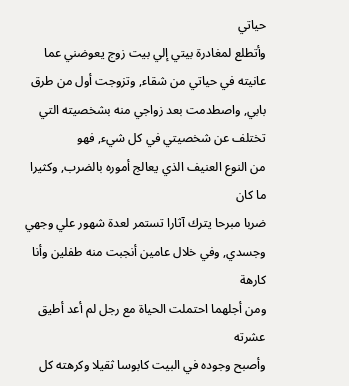حياتي
وأتطلع لمغادرة بيتي إلي بيت زوج يعوضني عما عانيته في حياتي من شقاء, وتزوجت أول من طرق بابي, واصطدمت بعد زواجي منه بشخصيته التي تختلف عن شخصيتي في كل شيء, فهو
من النوع العنيف الذي يعالج أموره بالضرب, وكثيرا ما كان
ضربا مبرحا يترك آثارا تستمر لعدة شهور علي وجهي
وجسدي, وفي خلال عامين أنجبت منه طفلين وأنا كارهة
ومن أجلهما احتملت الحياة مع رجل لم أعد أطيق عشرته
وأصبح وجوده في البيت كابوسا ثقيلا وكرهته كل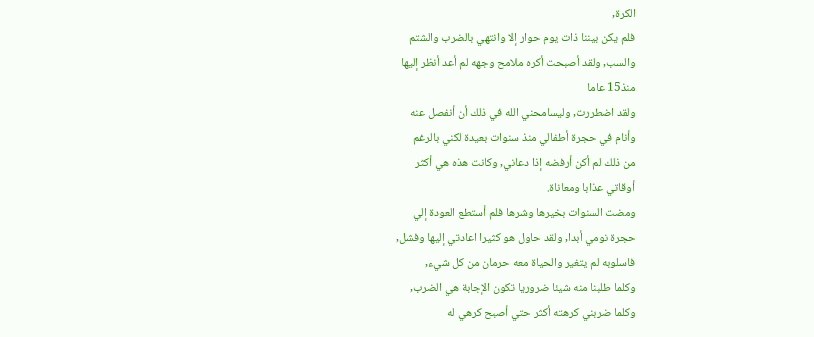الكرة,
فلم يكن بيننا ذات يوم حوار إلا وانتهي بالضرب والشتم
والسب, ولقد أصبحت أكره ملامح وجهه لم أعد أنظر إليها
منذ15 عاما
ولقد اضطررت, وليسامحني الله في ذلك أن أنفصل عنه
وأنام في حجرة أطفالي منذ سنوات بعيدة لكني بالرغم
من ذلك لم أكن أرفضه إذا دعاني, وكانت هذه هي أكثر
أوقاتي عذابا ومعاناة.
ومضت السنوات بخيرها وشرها فلم أستطع العودة إلي
حجرة نومي أبدا, ولقد حاول هو كثيرا اعادتي إليها وفشل,
فاسلوبه لم يتغير والحياة معه حرمان من كل شيء,
وكلما طلبنا منه شيئا ضروريا تكون الإجابة هي الضرب,
وكلما ضربني كرهته أكثر حتي أصبح كرهي له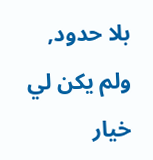بلا حدود,
ولم يكن لي خيار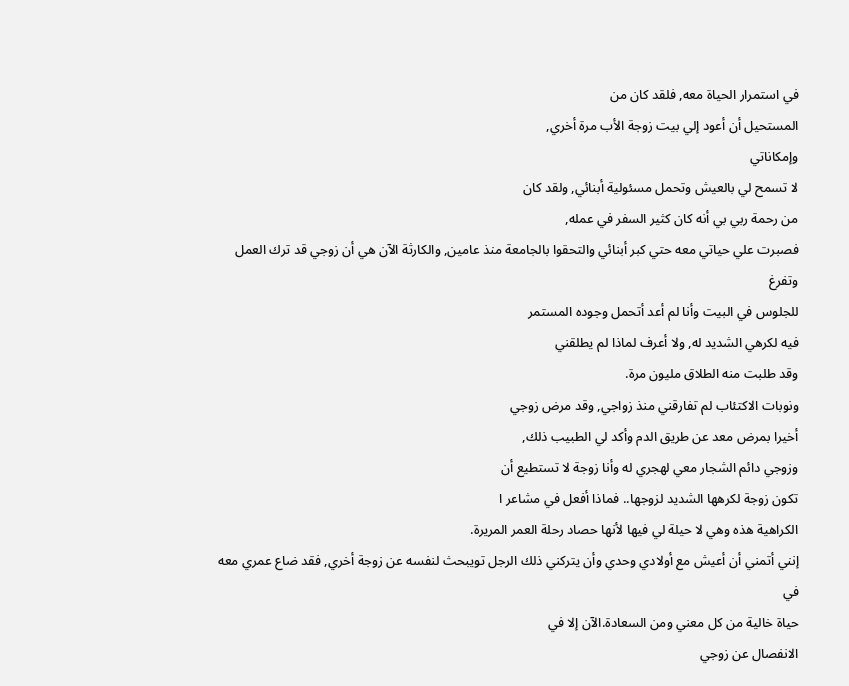في استمرار الحياة معه, فلقد كان من
المستحيل أن أعود إلي بيت زوجة الأب مرة أخري,
وإمكاناتي
لا تسمح لي بالعيش وتحمل مسئولية أبنائي, ولقد كان
من رحمة ربي بي أنه كان كثير السفر في عمله,
فصبرت علي حياتي معه حتي كبر أبنائي والتحقوا بالجامعة منذ عامين, والكارثة الآن هي أن زوجي قد ترك العمل وتفرغ
للجلوس في البيت وأنا لم أعد أتحمل وجوده المستمر
فيه لكرهي الشديد له, ولا أعرف لماذا لم يطلقني
وقد طلبت منه الطلاق مليون مرة.
ونوبات الاكتئاب لم تفارقني منذ زواجي, وقد مرض زوجي
أخيرا بمرض معد عن طريق الدم وأكد لي الطبيب ذلك,
وزوجي دائم الشجار معي لهجري له وأنا زوجة لا تستطيع أن
تكون زوجة لكرهها الشديد لزوجها.. فماذا أفعل في مشاعر ا
الكراهية هذه وهي لا حيلة لي فيها لأنها حصاد رحلة العمر المريرة.
إنني أتمني أن أعيش مع أولادي وحدي وأن يتركني ذلك الرجل تويبحث لنفسه عن زوجة أخري, فقد ضاع عمري معه في
حياة خالية من كل معني ومن السعادة.الآن إلا في
الانفصال عن زوجي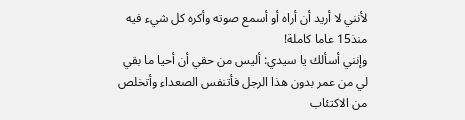لأنني لا أريد أن أراه أو أسمع صوته وأكره كل شيء فيه منذ15 عاما كاملة!
وإنني أسألك يا سيدي: أليس من حقي أن أحيا ما بقي
لي من عمر بدون هذا الرجل فأتنفس الصعداء وأتخلص
من الاكتئاب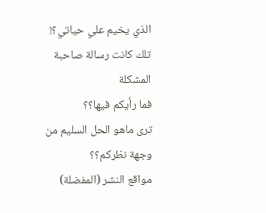الذي يخيم علي حياتي؟!
تلك كانت رسالة صاحبة المشكلة
فما رأيكم فيها؟؟
ترى ماهو الحل السليم من وجهة نظركم؟؟
مواقع النشر (المفضلة)